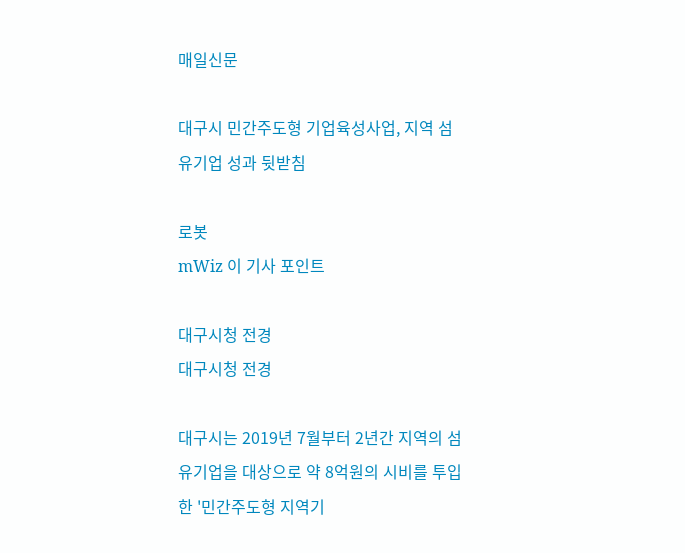매일신문

대구시 민간주도형 기업육성사업, 지역 섬유기업 성과 뒷받침

로봇
mWiz 이 기사 포인트

대구시청 전경
대구시청 전경

대구시는 2019년 7월부터 2년간 지역의 섬유기업을 대상으로 약 8억원의 시비를 투입한 '민간주도형 지역기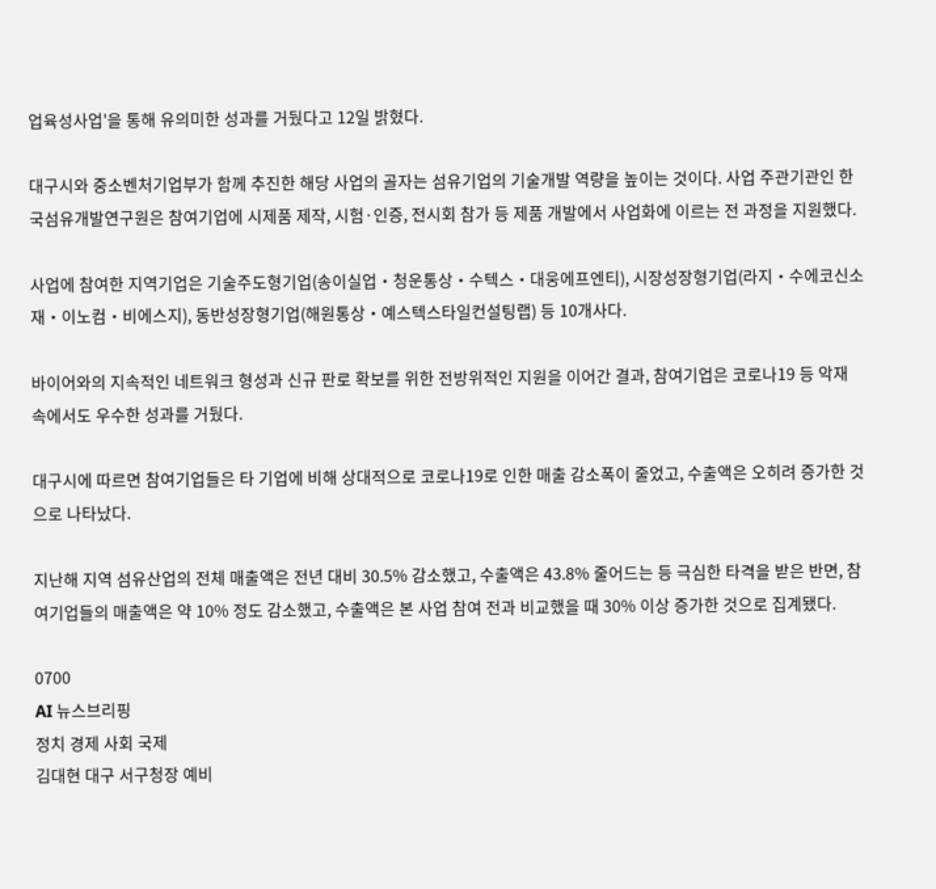업육성사업'을 통해 유의미한 성과를 거뒀다고 12일 밝혔다.

대구시와 중소벤처기업부가 함께 추진한 해당 사업의 골자는 섬유기업의 기술개발 역량을 높이는 것이다. 사업 주관기관인 한국섬유개발연구원은 참여기업에 시제품 제작, 시험·인증, 전시회 참가 등 제품 개발에서 사업화에 이르는 전 과정을 지원했다.

사업에 참여한 지역기업은 기술주도형기업(송이실업‧청운통상‧수텍스‧대웅에프엔티), 시장성장형기업(라지‧수에코신소재‧이노컴‧비에스지), 동반성장형기업(해원통상‧예스텍스타일컨설팅랩) 등 10개사다.

바이어와의 지속적인 네트워크 형성과 신규 판로 확보를 위한 전방위적인 지원을 이어간 결과, 참여기업은 코로나19 등 악재 속에서도 우수한 성과를 거뒀다.

대구시에 따르면 참여기업들은 타 기업에 비해 상대적으로 코로나19로 인한 매출 감소폭이 줄었고, 수출액은 오히려 증가한 것으로 나타났다.

지난해 지역 섬유산업의 전체 매출액은 전년 대비 30.5% 감소했고, 수출액은 43.8% 줄어드는 등 극심한 타격을 받은 반면, 참여기업들의 매출액은 약 10% 정도 감소했고, 수출액은 본 사업 참여 전과 비교했을 때 30% 이상 증가한 것으로 집계됐다.

0700
AI 뉴스브리핑
정치 경제 사회 국제
김대현 대구 서구청장 예비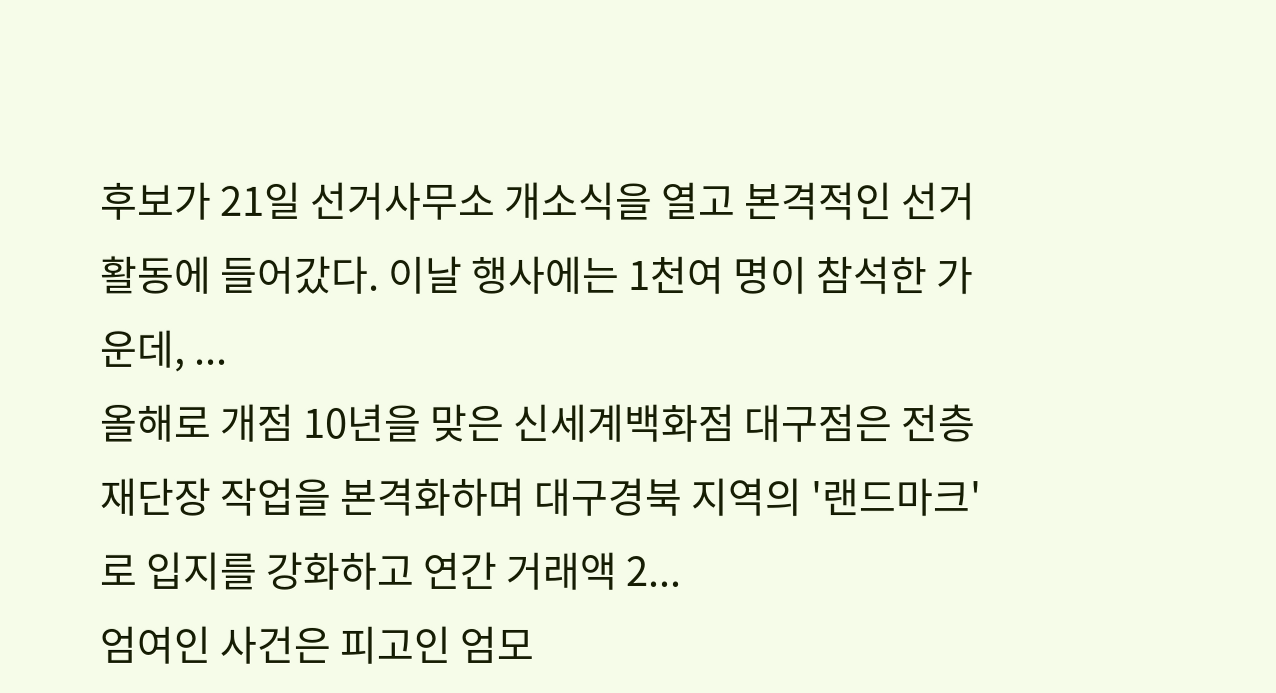후보가 21일 선거사무소 개소식을 열고 본격적인 선거 활동에 들어갔다. 이날 행사에는 1천여 명이 참석한 가운데, ...
올해로 개점 10년을 맞은 신세계백화점 대구점은 전층 재단장 작업을 본격화하며 대구경북 지역의 '랜드마크'로 입지를 강화하고 연간 거래액 2...
엄여인 사건은 피고인 엄모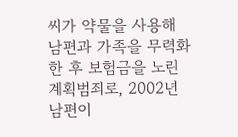씨가 약물을 사용해 남편과 가족을 무력화한 후 보험금을 노린 계획범죄로, 2002년 남편이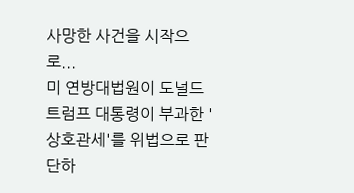사망한 사건을 시작으로...
미 연방대법원이 도널드 트럼프 대통령이 부과한 '상호관세'를 위법으로 판단하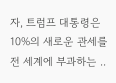자, 트럼프 대통령은 10%의 새로운 관세를 전 세계에 부과하는 ..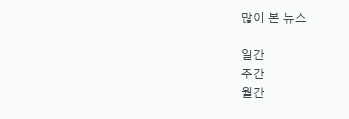많이 본 뉴스

일간
주간
월간